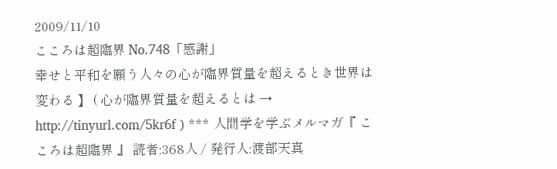2009/11/10
こころは超臨界 No.748「感謝」
幸せと平和を願う人々の心が臨界質量を超えるとき世界は変わる 】 ( 心が臨界質量を超えるとは → http://tinyurl.com/5kr6f ) *** 人間学を学ぶメルマガ『 こころは超臨界 』 読者:368人 / 発行人:渡部天真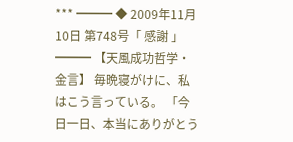*** ━━━ ◆ 2009年11月10日 第748号「 感謝 」 ━━━ 【天風成功哲学・金言】 毎晩寝がけに、私はこう言っている。 「今日一日、本当にありがとう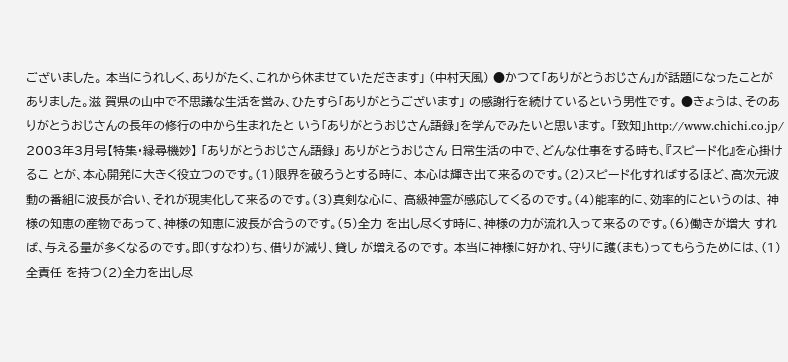ございました。 本当にうれしく、ありがたく、これから休ませていただきます」 (中村天風) ●かつて「ありがとうおじさん」が話題になったことがありました。滋 賀県の山中で不思議な生活を営み、ひたすら「ありがとうございます」 の感謝行を続けているという男性です。 ●きょうは、そのありがとうおじさんの長年の修行の中から生まれたと いう「ありがとうおじさん語録」を学んでみたいと思います。 「致知」http://www.chichi.co.jp/ 2003年3月号【特集・縁尋機妙】 「ありがとうおじさん語録」 ありがとうおじさん 日常生活の中で、どんな仕事をする時も、『スピード化』を心掛けるこ とが、本心開発に大きく役立つのです。(1)限界を破ろうとする時に、 本心は輝き出て来るのです。(2)スピード化すればするほど、高次元波 動の番組に波長が合い、それが現実化して来るのです。(3)真剣な心に、 高級神霊が感応してくるのです。(4)能率的に、効率的にというのは、 神様の知恵の産物であって、神様の知恵に波長が合うのです。(5)全力 を出し尽くす時に、神様の力が流れ入って来るのです。(6)働きが増大 すれば、与える量が多くなるのです。即(すなわ)ち、借りが減り、貸し が増えるのです。 本当に神様に好かれ、守りに護(まも)ってもらうためには、(1)全責任 を持つ(2)全力を出し尽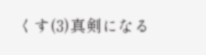くす(3)真剣になる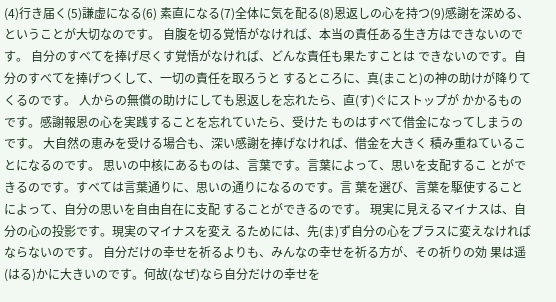(4)行き届く(5)謙虚になる(6) 素直になる(7)全体に気を配る(8)恩返しの心を持つ(9)感謝を深める、 ということが大切なのです。 自腹を切る覚悟がなければ、本当の責任ある生き方はできないのです。 自分のすべてを捧げ尽くす覚悟がなければ、どんな責任も果たすことは できないのです。自分のすべてを捧げつくして、一切の責任を取ろうと するところに、真(まこと)の神の助けが降りてくるのです。 人からの無償の助けにしても恩返しを忘れたら、直(す)ぐにストップが かかるものです。感謝報恩の心を実践することを忘れていたら、受けた ものはすべて借金になってしまうのです。 大自然の恵みを受ける場合も、深い感謝を捧げなければ、借金を大きく 積み重ねていることになるのです。 思いの中核にあるものは、言葉です。言葉によって、思いを支配するこ とができるのです。すべては言葉通りに、思いの通りになるのです。言 葉を選び、言葉を駆使することによって、自分の思いを自由自在に支配 することができるのです。 現実に見えるマイナスは、自分の心の投影です。現実のマイナスを変え るためには、先(ま)ず自分の心をプラスに変えなければならないのです。 自分だけの幸せを祈るよりも、みんなの幸せを祈る方が、その祈りの効 果は遥(はる)かに大きいのです。何故(なぜ)なら自分だけの幸せを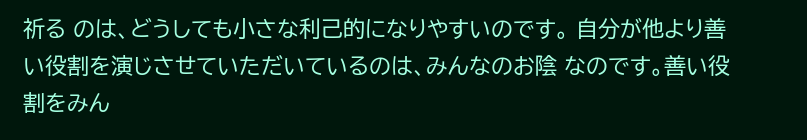祈る のは、どうしても小さな利己的になりやすいのです。 自分が他より善い役割を演じさせていただいているのは、みんなのお陰 なのです。善い役割をみん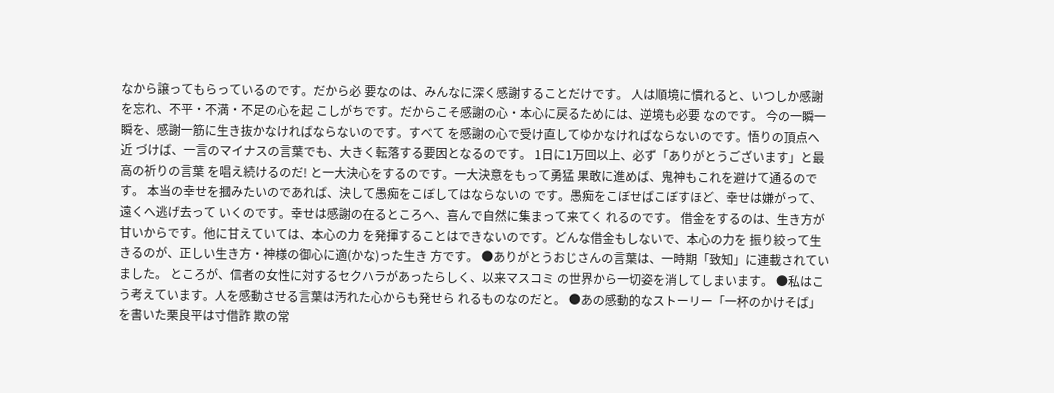なから譲ってもらっているのです。だから必 要なのは、みんなに深く感謝することだけです。 人は順境に慣れると、いつしか感謝を忘れ、不平・不満・不足の心を起 こしがちです。だからこそ感謝の心・本心に戻るためには、逆境も必要 なのです。 今の一瞬一瞬を、感謝一筋に生き抜かなければならないのです。すべて を感謝の心で受け直してゆかなければならないのです。悟りの頂点へ近 づけば、一言のマイナスの言葉でも、大きく転落する要因となるのです。 1日に1万回以上、必ず「ありがとうございます」と最高の祈りの言葉 を唱え続けるのだ! と一大決心をするのです。一大決意をもって勇猛 果敢に進めば、鬼神もこれを避けて通るのです。 本当の幸せを摑みたいのであれば、決して愚痴をこぼしてはならないの です。愚痴をこぼせばこぼすほど、幸せは嫌がって、遠くへ逃げ去って いくのです。幸せは感謝の在るところへ、喜んで自然に集まって来てく れるのです。 借金をするのは、生き方が甘いからです。他に甘えていては、本心の力 を発揮することはできないのです。どんな借金もしないで、本心の力を 振り絞って生きるのが、正しい生き方・神様の御心に適(かな)った生き 方です。 ●ありがとうおじさんの言葉は、一時期「致知」に連載されていました。 ところが、信者の女性に対するセクハラがあったらしく、以来マスコミ の世界から一切姿を消してしまいます。 ●私はこう考えています。人を感動させる言葉は汚れた心からも発せら れるものなのだと。 ●あの感動的なストーリー「一杯のかけそば」を書いた栗良平は寸借詐 欺の常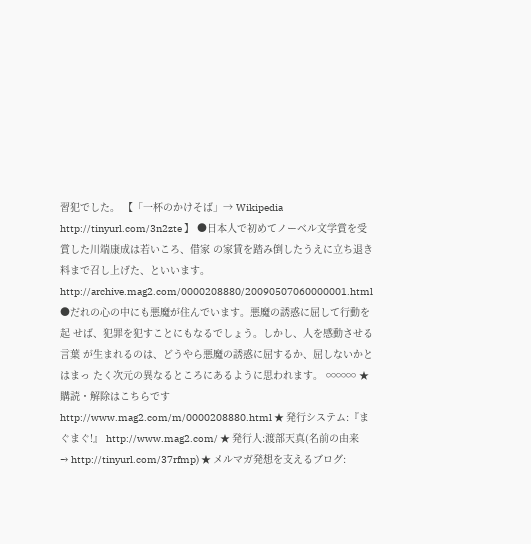習犯でした。 【「一杯のかけそば」→ Wikipedia http://tinyurl.com/3n2zte 】 ●日本人で初めてノーベル文学賞を受賞した川端康成は若いころ、借家 の家賃を踏み倒したうえに立ち退き料まで召し上げた、といいます。 http://archive.mag2.com/0000208880/20090507060000001.html ●だれの心の中にも悪魔が住んでいます。悪魔の誘惑に屈して行動を起 せば、犯罪を犯すことにもなるでしょう。しかし、人を感動させる言葉 が生まれるのは、どうやら悪魔の誘惑に屈するか、屈しないかとはまっ たく次元の異なるところにあるように思われます。 ∞∞∞ ★ 購読・解除はこちらです http://www.mag2.com/m/0000208880.html ★ 発行システム:『まぐまぐ!』 http://www.mag2.com/ ★ 発行人:渡部天真(名前の由来 → http://tinyurl.com/37rfmp) ★ メルマガ発想を支えるブログ: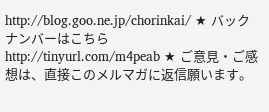http://blog.goo.ne.jp/chorinkai/ ★ バックナンバーはこちら http://tinyurl.com/m4peab ★ ご意見・ご感想は、直接このメルマガに返信願います。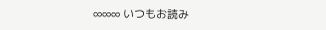∞∞∞ いつもお読み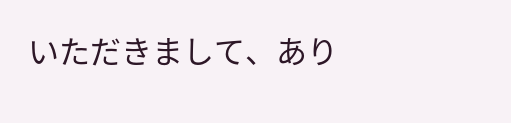いただきまして、あり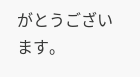がとうございます。